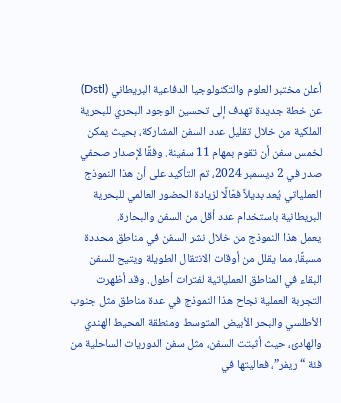أعلن مختبر العلوم والتكنولوجيا الدفاعية البريطاني (Dstl) عن خطة جديدة تهدف إلى تحسين الوجود البحري للبحرية الملكية من خلال تقليل عدد السفن المشاركة، بحيث يمكن لخمس سفن أن تقوم بمهام 11 سفينة. وفقًا لإصدار صحفي صدر في 2 ديسمبر 2024، تم التأكيد على أن هذا النموذج العملياتي يُعد بديلاً فعّالًا لزيادة الحضور العالمي للبحرية البريطانية باستخدام عدد أقل من السفن والبحارة.
يعمل هذا النموذج من خلال نشر السفن في مناطق محددة مسبقًا، مما يقلل من أوقات الانتقال الطويلة ويتيح للسفن البقاء في المناطق العملياتية لفترات أطول. وقد أظهرت التجربة العملية نجاح هذا النموذج في عدة مناطق مثل جنوب الأطلسي والبحر الأبيض المتوسط ومنطقة المحيط الهندي والهادئ، حيث أثبتت السفن، مثل سفن الدوريات الساحلية من فئة “ريفر”، فعاليتها في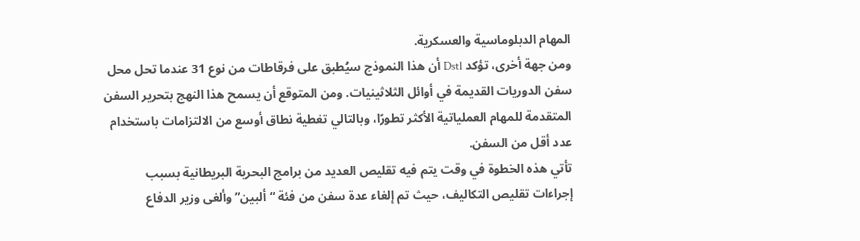المهام الدبلوماسية والعسكرية.
ومن جهة أخرى، تؤكد Dstl أن هذا النموذج سيُطبق على فرقاطات من نوع 31 عندما تحل محل سفن الدوريات القديمة في أوائل الثلاثينيات. ومن المتوقع أن يسمح هذا النهج بتحرير السفن المتقدمة للمهام العملياتية الأكثر تطورًا، وبالتالي تغطية نطاق أوسع من الالتزامات باستخدام عدد أقل من السفن.
تأتي هذه الخطوة في وقت يتم فيه تقليص العديد من برامج البحرية البريطانية بسبب إجراءات تقليص التكاليف، حيث تم إلغاء عدة سفن من فئة “ألبين” وألغى وزير الدفاع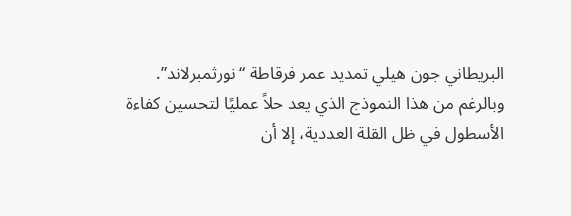البريطاني جون هيلي تمديد عمر فرقاطة “نورثمبرلاند”.
وبالرغم من هذا النموذج الذي يعد حلاً عمليًا لتحسين كفاءة الأسطول في ظل القلة العددية، إلا أن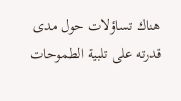هناك تساؤلات حول مدى قدرته على تلبية الطموحات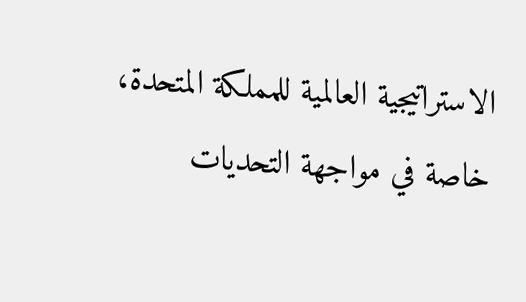الاستراتيجية العالمية للمملكة المتحدة، خاصة في مواجهة التحديات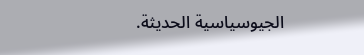الجيوسياسية الحديثة.